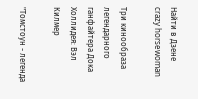Найти в Дзене
crazy horsewoman

Три кинообраза легендарного ганфайтера Дока Холлидея: Вэл Килмер

"Томстоун - легенда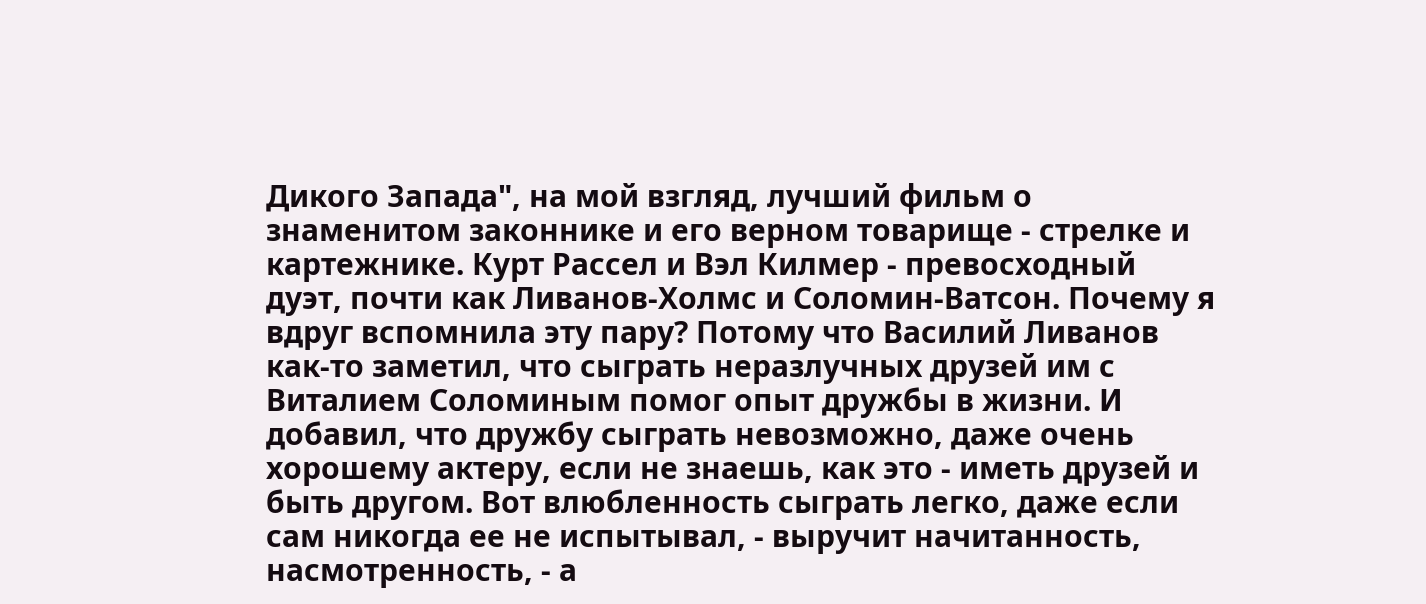Дикого Запада", на мой взгляд, лучший фильм о знаменитом законнике и его верном товарище - стрелке и картежнике. Курт Рассел и Вэл Килмер - превосходный дуэт, почти как Ливанов-Холмс и Соломин-Ватсон. Почему я вдруг вспомнила эту пару? Потому что Василий Ливанов как-то заметил, что сыграть неразлучных друзей им с Виталием Соломиным помог опыт дружбы в жизни. И добавил, что дружбу сыграть невозможно, даже очень хорошему актеру, если не знаешь, как это - иметь друзей и быть другом. Вот влюбленность сыграть легко, даже если сам никогда ее не испытывал, - выручит начитанность, насмотренность, - а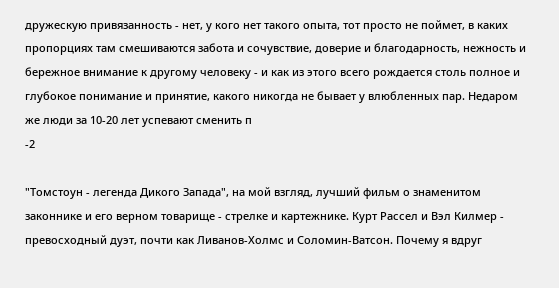дружескую привязанность - нет, у кого нет такого опыта, тот просто не поймет, в каких пропорциях там смешиваются забота и сочувствие, доверие и благодарность, нежность и бережное внимание к другому человеку - и как из этого всего рождается столь полное и глубокое понимание и принятие, какого никогда не бывает у влюбленных пар. Недаром же люди за 10-20 лет успевают сменить п
-2

"Томстоун - легенда Дикого Запада", на мой взгляд, лучший фильм о знаменитом законнике и его верном товарище - стрелке и картежнике. Курт Рассел и Вэл Килмер - превосходный дуэт, почти как Ливанов-Холмс и Соломин-Ватсон. Почему я вдруг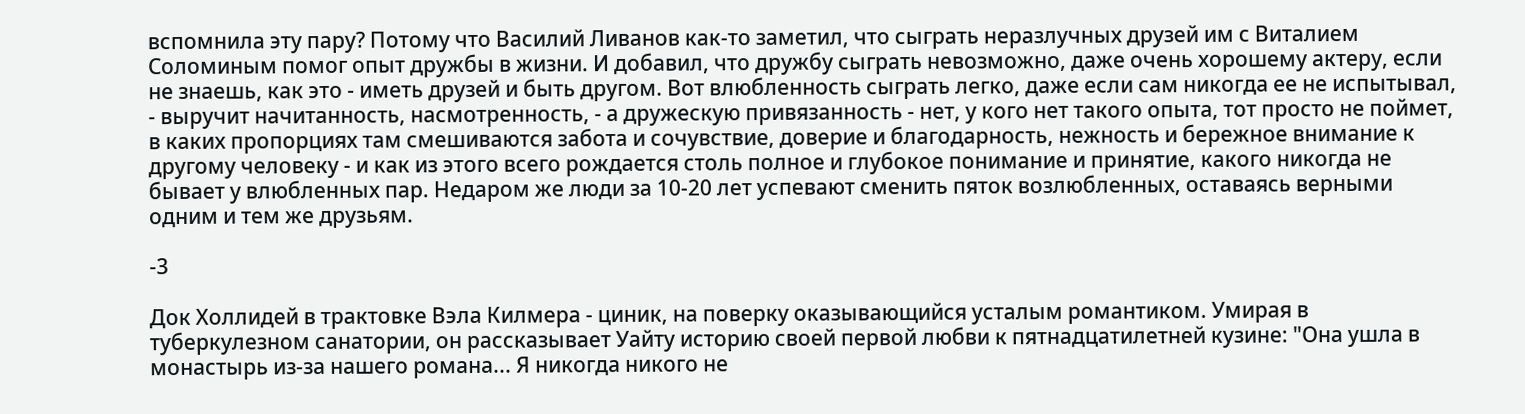вспомнила эту пару? Потому что Василий Ливанов как-то заметил, что сыграть неразлучных друзей им с Виталием Соломиным помог опыт дружбы в жизни. И добавил, что дружбу сыграть невозможно, даже очень хорошему актеру, если не знаешь, как это - иметь друзей и быть другом. Вот влюбленность сыграть легко, даже если сам никогда ее не испытывал, - выручит начитанность, насмотренность, - а дружескую привязанность - нет, у кого нет такого опыта, тот просто не поймет, в каких пропорциях там смешиваются забота и сочувствие, доверие и благодарность, нежность и бережное внимание к другому человеку - и как из этого всего рождается столь полное и глубокое понимание и принятие, какого никогда не бывает у влюбленных пар. Недаром же люди за 10-20 лет успевают сменить пяток возлюбленных, оставаясь верными одним и тем же друзьям.

-3

Док Холлидей в трактовке Вэла Килмера - циник, на поверку оказывающийся усталым романтиком. Умирая в туберкулезном санатории, он рассказывает Уайту историю своей первой любви к пятнадцатилетней кузине: "Она ушла в монастырь из-за нашего романа... Я никогда никого не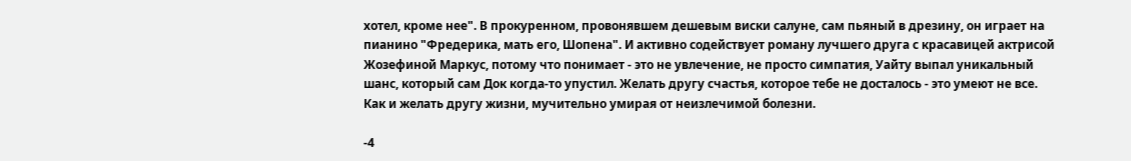хотел, кроме нее". В прокуренном, провонявшем дешевым виски салуне, сам пьяный в дрезину, он играет на пианино "Фредерика, мать его, Шопена". И активно содействует роману лучшего друга с красавицей актрисой Жозефиной Маркус, потому что понимает - это не увлечение, не просто симпатия, Уайту выпал уникальный шанс, который сам Док когда-то упустил. Желать другу счастья, которое тебе не досталось - это умеют не все. Как и желать другу жизни, мучительно умирая от неизлечимой болезни.

-4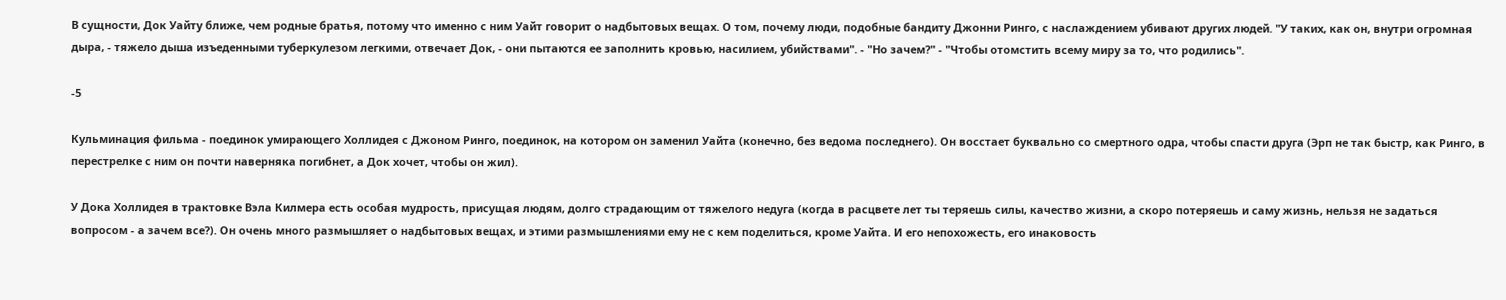В сущности, Док Уайту ближе, чем родные братья, потому что именно с ним Уайт говорит о надбытовых вещах. О том, почему люди, подобные бандиту Джонни Ринго, с наслаждением убивают других людей. "У таких, как он, внутри огромная дыра, - тяжело дыша изъеденными туберкулезом легкими, отвечает Док, - они пытаются ее заполнить кровью, насилием, убийствами". - "Но зачем?" - "Чтобы отомстить всему миру за то, что родились".

-5

Кульминация фильма - поединок умирающего Холлидея с Джоном Ринго, поединок, на котором он заменил Уайта (конечно, без ведома последнего). Он восстает буквально со смертного одра, чтобы спасти друга (Эрп не так быстр, как Ринго, в перестрелке с ним он почти наверняка погибнет, а Док хочет, чтобы он жил).

У Дока Холлидея в трактовке Вэла Килмера есть особая мудрость, присущая людям, долго страдающим от тяжелого недуга (когда в расцвете лет ты теряешь силы, качество жизни, а скоро потеряешь и саму жизнь, нельзя не задаться вопросом - а зачем все?). Он очень много размышляет о надбытовых вещах, и этими размышлениями ему не с кем поделиться, кроме Уайта. И его непохожесть, его инаковость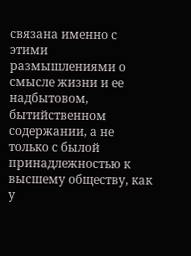связана именно с этими размышлениями о смысле жизни и ее надбытовом, бытийственном содержании, а не только с былой принадлежностью к высшему обществу, как у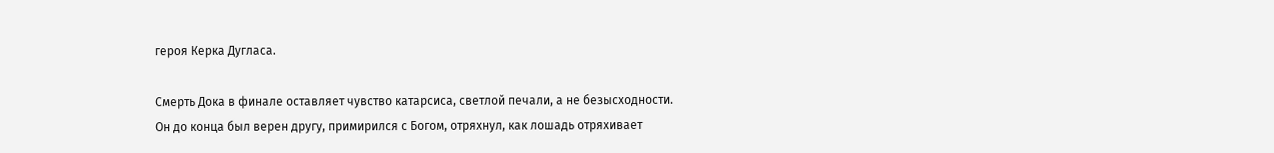героя Керка Дугласа.

Смерть Дока в финале оставляет чувство катарсиса, светлой печали, а не безысходности. Он до конца был верен другу, примирился с Богом, отряхнул, как лошадь отряхивает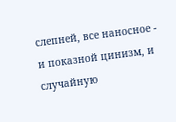слепней, все наносное - и показной цинизм, и случайную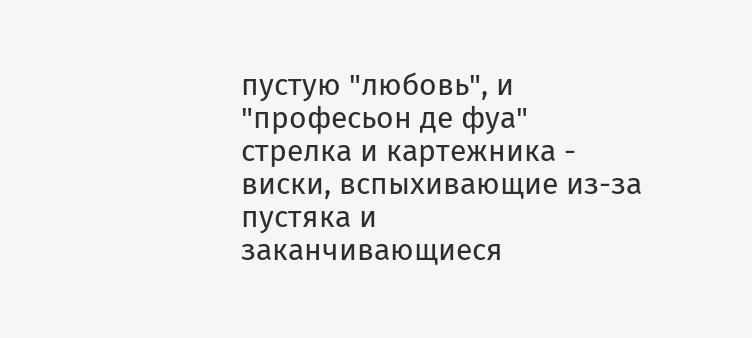пустую "любовь", и "професьон де фуа" стрелка и картежника - виски, вспыхивающие из-за пустяка и заканчивающиеся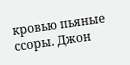кровью пьяные ссоры. Джон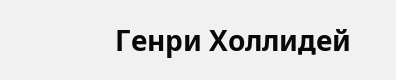Генри Холлидей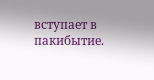вступает в пакибытие.